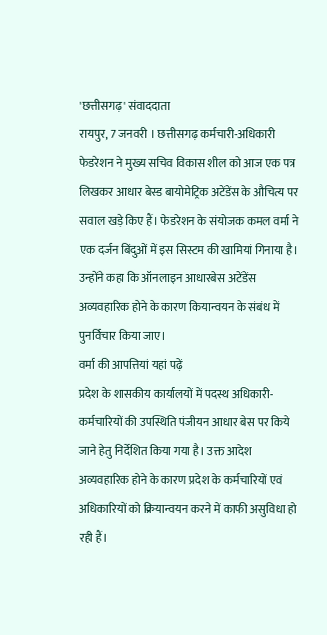'छत्तीसगढ़' संवाददाता
रायपुर, 7 जनवरी । छत्तीसगढ़ कर्मचारी-अधिकारी फेडरेशन ने मुख्य सचिव विकास शील को आज एक पत्र लिखकर आधार बेस्ड बायोमेट्रिक अटेंडेंस के औचित्य पर सवाल खड़े किए हैं। फेडरेशन के संयोजक कमल वर्मा ने एक दर्जन बिंदुओं में इस सिस्टम की खामियां गिनाया है। उन्होंने कहा कि ऑनलाइन आधारबेस अटेंडेंस अव्यवहारिक होने के कारण कियान्वयन के संबंध में पुनर्विचार किया जाए।
वर्मा की आपत्तियां यहां पढ़ें
प्रदेश के शासकीय कार्यालयों में पदस्थ अधिकारी-कर्मचारियों की उपस्थिति पंजीयन आधार बेस पर किये जाने हेतु निर्देशित किया गया है। उक्त आदेश अव्यवहारिक होने के कारण प्रदेश के कर्मचारियों एवं अधिकारियों को क्रियान्वयन करने में काफी असुविधा हो रही हैं।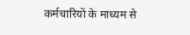कर्मचारियों के माध्यम से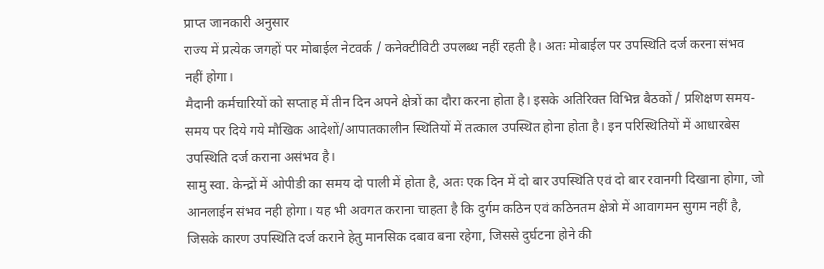प्राप्त जानकारी अनुसार
राज्य में प्रत्येक जगहों पर मोबाईल नेटवर्क / कनेक्टीविटी उपलब्ध नहीं रहती है। अतः मोबाईल पर उपस्थिति दर्ज करना संभव नहीं होगा।
मैदानी कर्मचारियों को सप्ताह में तीन दिन अपने क्षेत्रों का दौरा करना होता है। इसके अतिरिक्त विभिन्न बैठकों / प्रशिक्षण समय-समय पर दिये गये मौखिक आदेशों/आपातकालीन स्थितियों में तत्काल उपस्थित होना होता है। इन परिस्थितियों में आधारबेस उपस्थिति दर्ज कराना असंभव है।
सामु स्वा. केन्द्रों में ओपीडी का समय दो पाली में होता है, अतः एक दिन में दो बार उपस्थिति एवं दो बार रवानगी दिखाना होगा, जो आनलाईन संभव नही होगा। यह भी अवगत कराना चाहता है कि दुर्गम कठिन एवं कठिनतम क्षेत्रो में आवागमन सुगम नहीं है, जिसके कारण उपस्थिति दर्ज कराने हेतु मानसिक दबाव बना रहेगा, जिससे दुर्घटना होने की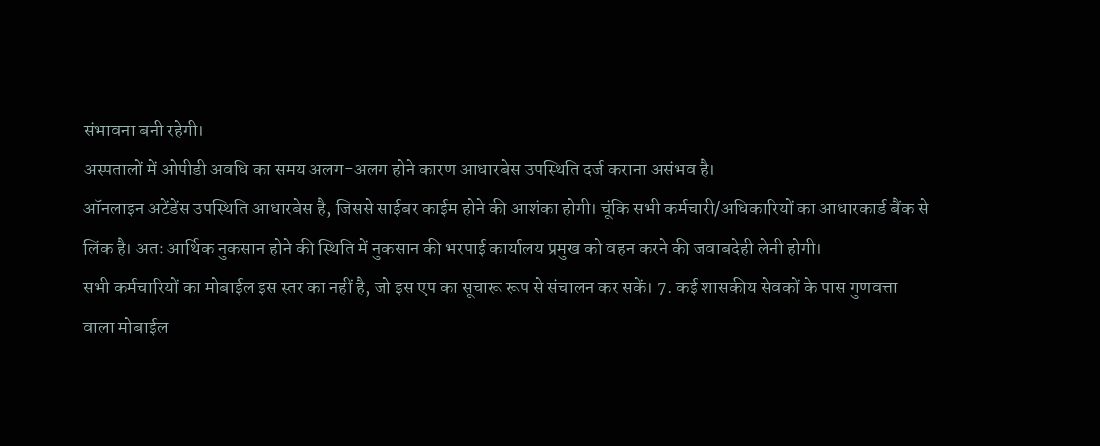संभावना बनी रहेगी।
अस्पतालों में ओपीडी अवधि का समय अलग-अलग होने कारण आधारबेस उपस्थिति दर्ज कराना असंभव है।
ऑनलाइन अटेंडेंस उपस्थिति आधारबेस है, जिससे साईबर काईम होने की आशंका होगी। चूंकि सभी कर्मचारी/अधिकारियों का आधारकार्ड बैंक से लिंक है। अतः आर्थिक नुकसान होने की स्थिति में नुकसान की भरपाई कार्यालय प्रमुख को वहन करने की जवाबदेही लेनी होगी।
सभी कर्मचारियों का मोबाईल इस स्तर का नहीं है, जो इस एप का सूचारू रूप से संचालन कर सकें। 7. कई शासकीय सेवकों के पास गुणवत्ता वाला मोबाईल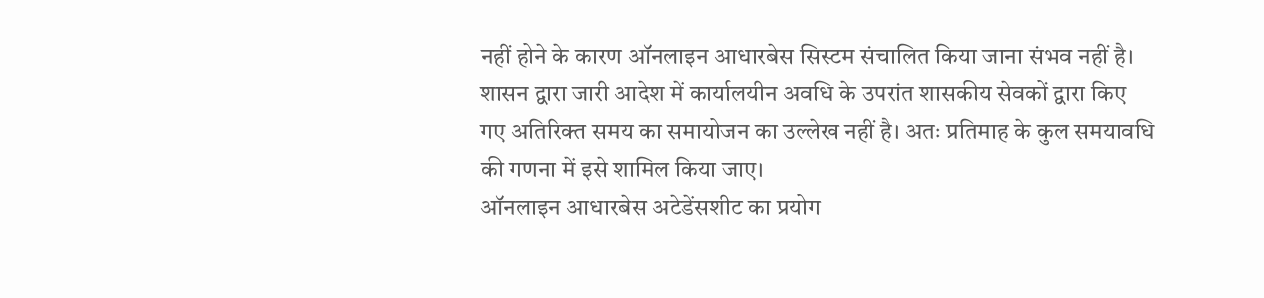नहीं होने के कारण ऑनलाइन आधारबेस सिस्टम संचालित किया जाना संभव नहीं है।
शासन द्वारा जारी आदेश में कार्यालयीन अवधि के उपरांत शासकीय सेवकों द्वारा किए गए अतिरिक्त समय का समायोजन का उल्लेख नहीं है। अतः प्रतिमाह के कुल समयावधि की गणना में इसे शामिल किया जाए।
ऑनलाइन आधारबेस अटेडेंसशीट का प्रयोग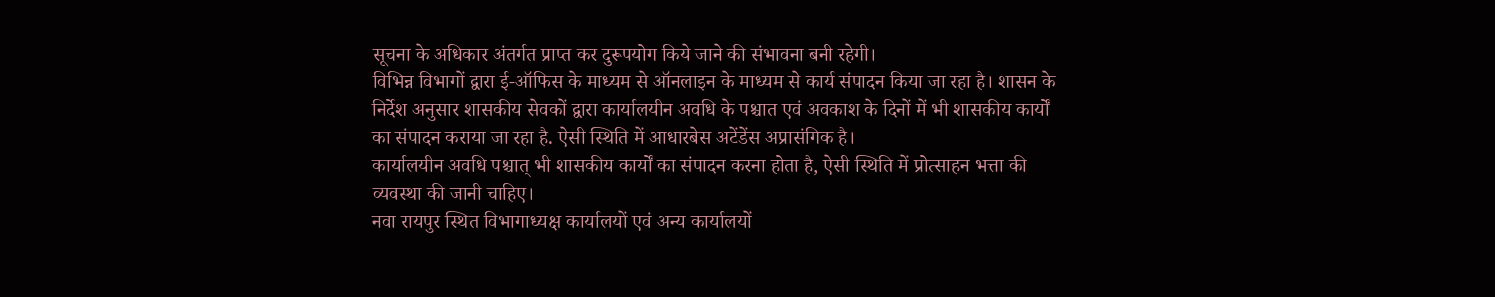सूचना के अधिकार अंतर्गत प्राप्त कर दुरूपयोग किये जाने की संभावना बनी रहेगी।
विभिन्न विभागों द्वारा ई-ऑफिस के माध्यम से ऑनलाइन के माध्यम से कार्य संपादन किया जा रहा है। शासन के निर्देश अनुसार शासकीय सेवकों द्वारा कार्यालयीन अवधि के पश्चात एवं अवकाश के दिनों में भी शासकीय कार्यों का संपादन कराया जा रहा है. ऐसी स्थिति में आधारबेस अटेंडेंस अप्रासंगिक है।
कार्यालयीन अवधि पश्चात् भी शासकीय कार्यों का संपादन करना होता है, ऐसी स्थिति में प्रोत्साहन भत्ता की व्यवस्था की जानी चाहिए।
नवा रायपुर स्थित विभागाध्यक्ष कार्यालयों एवं अन्य कार्यालयों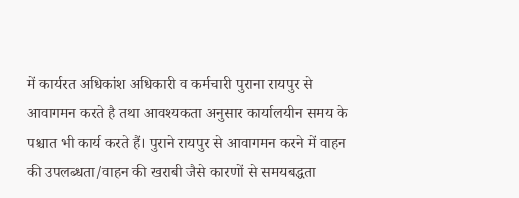में कार्यरत अधिकांश अधिकारी व कर्मचारी पुराना रायपुर से आवागमन करते है तथा आवश्यकता अनुसार कार्यालयीन समय के पश्चात भी कार्य करते हैं। पुराने रायपुर से आवागमन करने में वाहन की उपलब्धता/वाहन की खराबी जैसे कारणों से समयबद्धता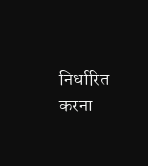निर्धारित करना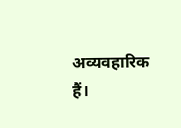अव्यवहारिक हैं।